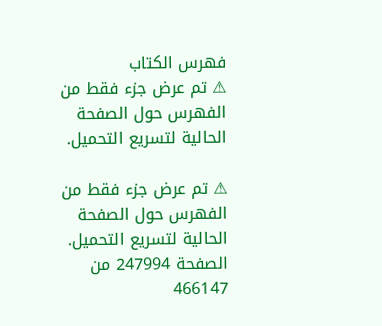فهرس الكتاب
⚠ تم عرض جزء فقط من الفهرس حول الصفحة الحالية لتسريع التحميل.

⚠ تم عرض جزء فقط من الفهرس حول الصفحة الحالية لتسريع التحميل.
الصفحة 247994 من 466147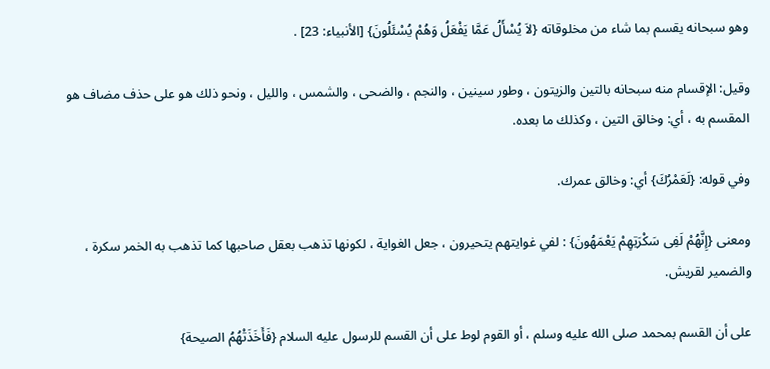وهو سبحانه يقسم بما شاء من مخلوقاته {لاَ يُسْأَلُ عَمَّا يَفْعَلُ وَهُمْ يُسْئَلُونَ} [الأنبياء: 23] .

وقيل: الإقسام منه سبحانه بالتين والزيتون ، وطور سينين ، والنجم ، والضحى ، والشمس ، والليل ، ونحو ذلك هو على حذف مضاف هو المقسم به ، أي: وخالق التين ، وكذلك ما بعده.

وفي قوله: {لَعَمْرُكَ} أي: وخالق عمرك.

ومعنى {إِنَّهُمْ لَفِى سَكْرَتِهِمْ يَعْمَهُونَ} : لفي غوايتهم يتحيرون ، جعل الغواية ، لكونها تذهب بعقل صاحبها كما تذهب به الخمر سكرة ، والضمير لقريش.

على أن القسم بمحمد صلى الله عليه وسلم ، أو القوم لوط على أن القسم للرسول عليه السلام {فَأَخَذَتْهُمُ الصيحة}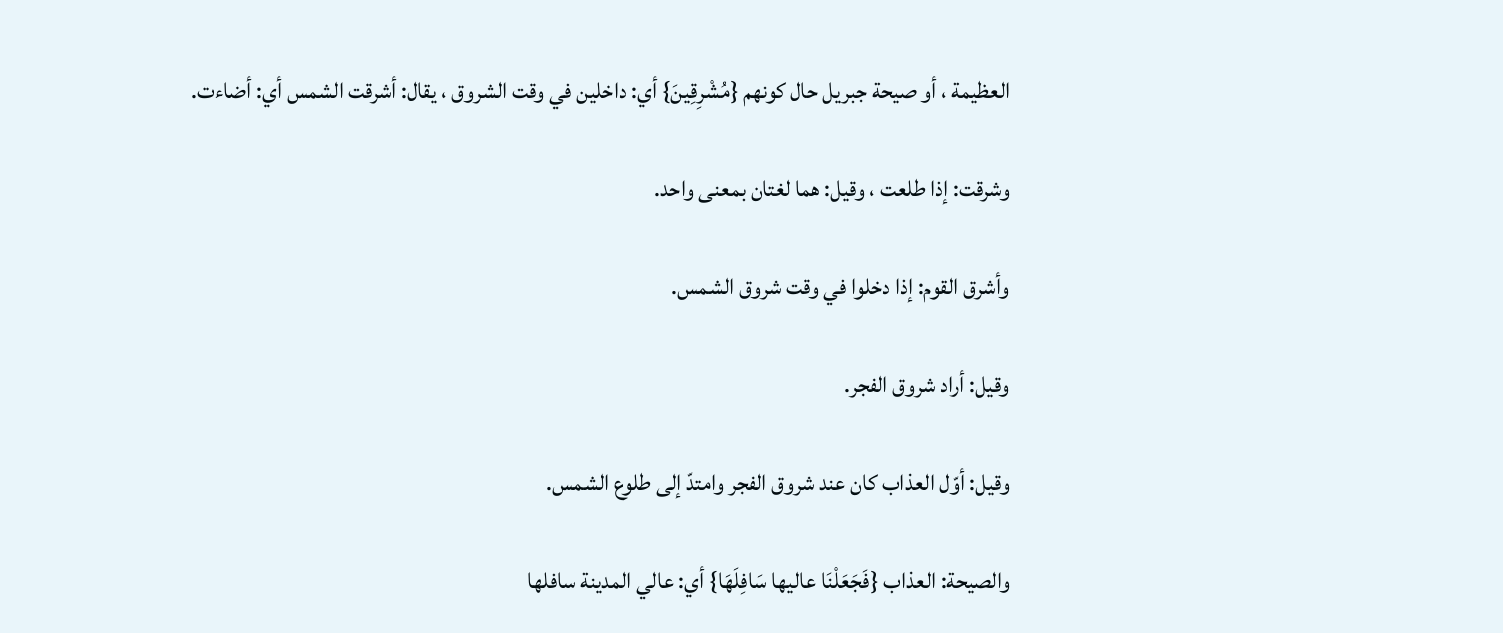العظيمة ، أو صيحة جبريل حال كونهم {مُشْرِقِينَ} أي: داخلين في وقت الشروق ، يقال: أشرقت الشمس أي: أضاءت.

وشرقت: إذا طلعت ، وقيل: هما لغتان بمعنى واحد.

وأشرق القوم: إذا دخلوا في وقت شروق الشمس.

وقيل: أراد شروق الفجر.

وقيل: أوّل العذاب كان عند شروق الفجر وامتدّ إلى طلوع الشمس.

والصيحة: العذاب {فَجَعَلْنَا عاليها سَافِلَهَا} أي: عالي المدينة سافلها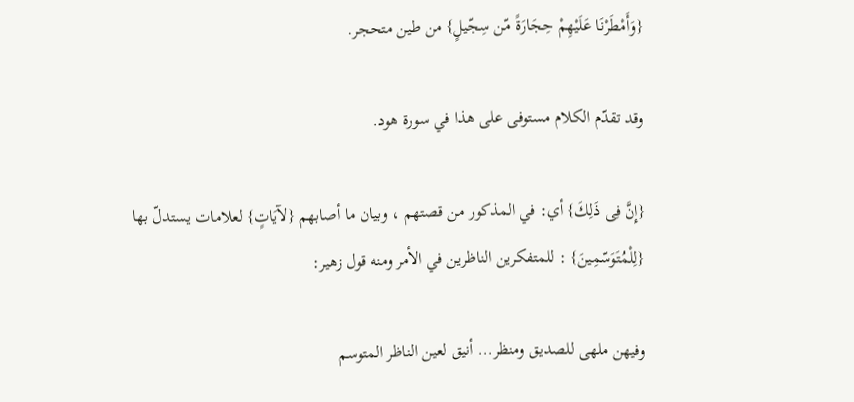{وَأَمْطَرْنَا عَلَيْهِمْ حِجَارَةً مّن سِجّيلٍ} من طين متحجر.

وقد تقدّم الكلام مستوفى على هذا في سورة هود.

{إِنَّ فِى ذَلِكَ} أي: في المذكور من قصتهم ، وبيان ما أصابهم {لآيَاتٍ} لعلامات يستدلّ بها {لِلْمُتَوَسّمِينَ} : للمتفكرين الناظرين في الأمر ومنه قول زهير:

وفيهن ملهى للصديق ومنظر... أنيق لعين الناظر المتوسم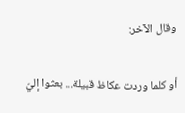وقال الآخر:

أو كلما وردت عكاظ قبيلة... بعثوا إليّ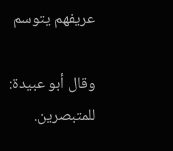عريفهم يتوسم

وقال أبو عبيدة: للمتبصرين.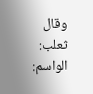وقال ثعلب: الواسم: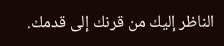الناظر إليك من قرنك إلى قدمك.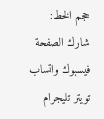حجم الخط:
شارك الصفحة
فيسبوك واتساب تويتر تليجرام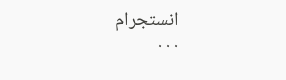انستجرام
. . .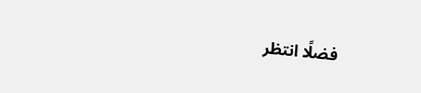فضلًا انتظر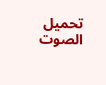تحميل الصوت